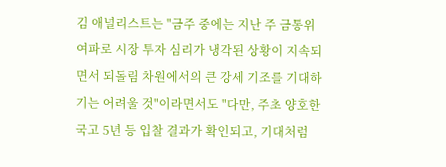김 애널리스트는 "금주 중에는 지난 주 금통위 여파로 시장 투자 심리가 냉각된 상황이 지속되면서 되돌림 차원에서의 큰 강세 기조를 기대하기는 어려울 것"이라면서도 "다만, 주초 양호한 국고 5년 등 입찰 결과가 확인되고, 기대처럼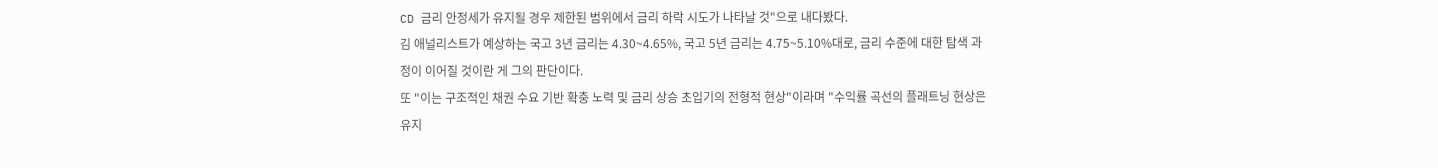CD 금리 안정세가 유지될 경우 제한된 범위에서 금리 하락 시도가 나타날 것"으로 내다봤다.
김 애널리스트가 예상하는 국고 3년 금리는 4.30~4.65%, 국고 5년 금리는 4.75~5.10%대로, 금리 수준에 대한 탐색 과정이 이어질 것이란 게 그의 판단이다.
또 "이는 구조적인 채권 수요 기반 확충 노력 및 금리 상승 초입기의 전형적 현상"이라며 "수익률 곡선의 플래트닝 현상은 유지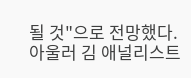될 것"으로 전망했다.
아울러 김 애널리스트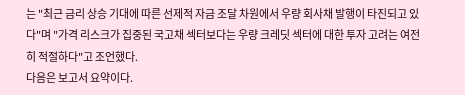는 "최근 금리 상승 기대에 따른 선제적 자금 조달 차원에서 우량 회사채 발행이 타진되고 있다"며 "가격 리스크가 집중된 국고채 섹터보다는 우량 크레딧 섹터에 대한 투자 고려는 여전히 적절하다"고 조언했다.
다음은 보고서 요약이다.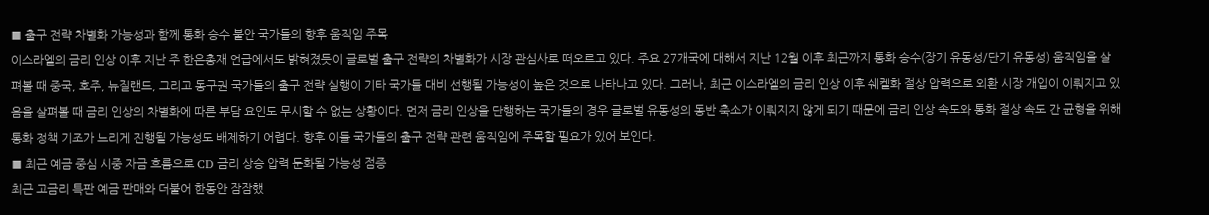■ 출구 전략 차별화 가능성과 함께 통화 승수 불안 국가들의 향후 움직임 주목
이스라엘의 금리 인상 이후 지난 주 한은총재 언급에서도 밝혀졌듯이 글로벌 출구 전략의 차별화가 시장 관심사로 떠오르고 있다. 주요 27개국에 대해서 지난 12월 이후 최근까지 통화 승수(장기 유동성/단기 유동성) 움직임을 살펴볼 때 중국, 호주, 뉴질랜드, 그리고 동구권 국가들의 출구 전략 실행이 기타 국가들 대비 선행될 가능성이 높은 것으로 나타나고 있다. 그러나, 최근 이스라엘의 금리 인상 이후 쉐켈화 절상 압력으로 외환 시장 개입이 이뤄지고 있음을 살펴볼 때 금리 인상의 차별화에 따른 부담 요인도 무시할 수 없는 상황이다. 먼저 금리 인상을 단행하는 국가들의 경우 글로벌 유동성의 동반 축소가 이뤄지지 않게 되기 때문에 금리 인상 속도와 통화 절상 속도 간 균형을 위해 통화 정책 기조가 느리게 진행될 가능성도 배제하기 어렵다. 향후 이들 국가들의 출구 전략 관련 움직임에 주목할 필요가 있어 보인다.
■ 최근 예금 중심 시중 자금 흐름으로 CD 금리 상승 압력 둔화될 가능성 점증
최근 고금리 특판 예금 판매와 더불어 한동안 잠잠했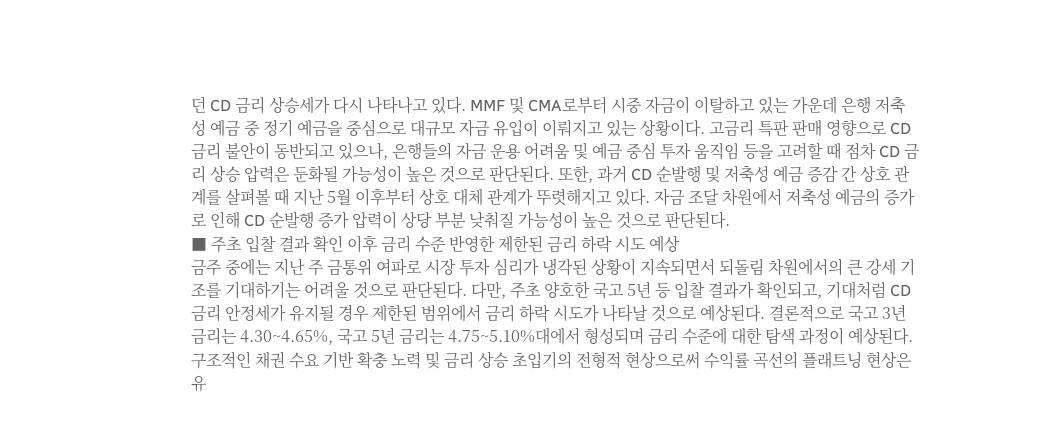던 CD 금리 상승세가 다시 나타나고 있다. MMF 및 CMA로부터 시중 자금이 이탈하고 있는 가운데 은행 저축성 예금 중 정기 예금을 중심으로 대규모 자금 유입이 이뤄지고 있는 상황이다. 고금리 특판 판매 영향으로 CD 금리 불안이 동반되고 있으나, 은행들의 자금 운용 어려움 및 예금 중심 투자 움직임 등을 고려할 때 점차 CD 금리 상승 압력은 둔화될 가능성이 높은 것으로 판단된다. 또한, 과거 CD 순발행 및 저축성 예금 증감 간 상호 관계를 살펴볼 때 지난 5월 이후부터 상호 대체 관계가 뚜렷해지고 있다. 자금 조달 차원에서 저축성 예금의 증가로 인해 CD 순발행 증가 압력이 상당 부분 낮춰질 가능성이 높은 것으로 판단된다.
■ 주초 입찰 결과 확인 이후 금리 수준 반영한 제한된 금리 하락 시도 예상
금주 중에는 지난 주 금통위 여파로 시장 투자 심리가 냉각된 상황이 지속되면서 되돌림 차원에서의 큰 강세 기조를 기대하기는 어려울 것으로 판단된다. 다만, 주초 양호한 국고 5년 등 입찰 결과가 확인되고, 기대처럼 CD 금리 안정세가 유지될 경우 제한된 범위에서 금리 하락 시도가 나타날 것으로 예상된다. 결론적으로 국고 3년 금리는 4.30~4.65%, 국고 5년 금리는 4.75~5.10%대에서 형성되며 금리 수준에 대한 탐색 과정이 예상된다. 구조적인 채권 수요 기반 확충 노력 및 금리 상승 초입기의 전형적 현상으로써 수익률 곡선의 플래트닝 현상은 유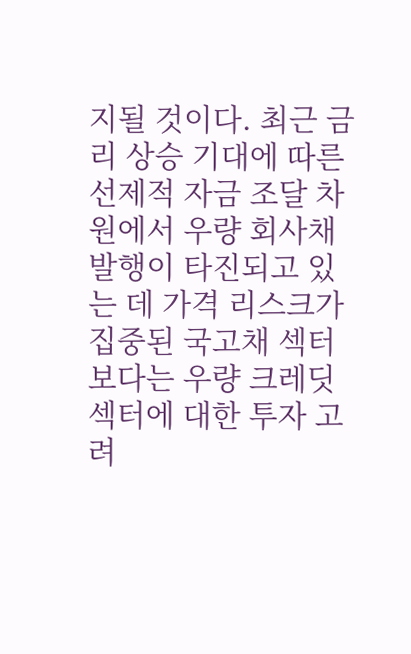지될 것이다. 최근 금리 상승 기대에 따른 선제적 자금 조달 차원에서 우량 회사채 발행이 타진되고 있는 데 가격 리스크가 집중된 국고채 섹터보다는 우량 크레딧 섹터에 대한 투자 고려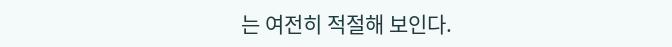는 여전히 적절해 보인다.